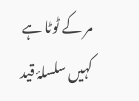مر کے ٹوٹا ہے کہیں سلسلۂ قید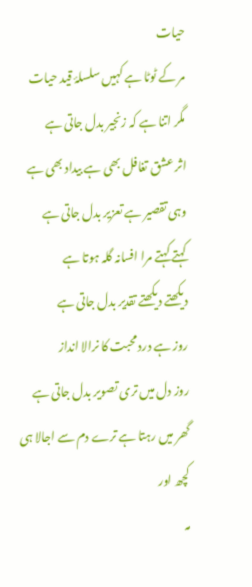حیات
مر کے ٹوٹا ہے کہیں سلسلۂ قید حیات
مگر اتنا ہے کہ زنجیر بدل جاتی ہے
اثر عشق تغافل بھی ہے بیداد بھی ہے
وہی تقصیر ہے تعزیر بدل جاتی ہے
کہتے کہتے مرا افسانہ گلہ ہوتا ہے
دیکھتے دیکھتے تقدیر بدل جاتی ہے
روز ہے درد محبت کا نرالا انداز
روز دل میں تری تصویر بدل جاتی ہے
گھر میں رہتا ہے ترے دم سے اجالا ہی کچھ اور
مہ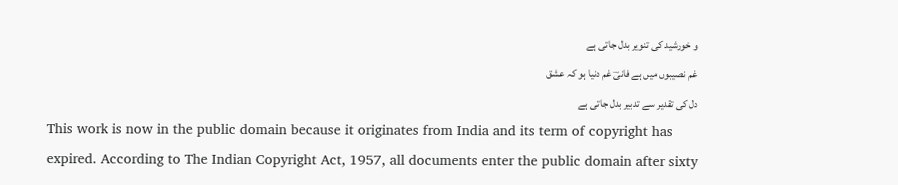و خورشید کی تنویر بدل جاتی ہے
غم نصیبوں میں ہے فانیؔ غم دنیا ہو کہ عشق
دل کی تقدیر سے تدبیر بدل جاتی ہے
This work is now in the public domain because it originates from India and its term of copyright has expired. According to The Indian Copyright Act, 1957, all documents enter the public domain after sixty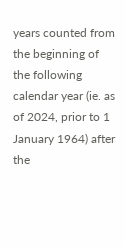years counted from the beginning of the following calendar year (ie. as of 2024, prior to 1 January 1964) after the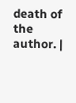death of the author. |